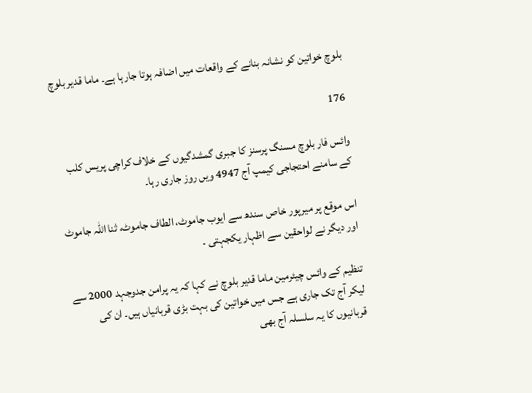بلوچ خواتین کو نشانہ بنانے کے واقعات میں اضافہ ہوتا جارہا ہے۔ ماما قدیر بلوچ

176

وائس فار بلوچ مسنگ پرسنز کا جبری گمشدگیوں کے خلاف کراچی پریس کلب کے سامنے احتجاجی کیمپ آج 4947 ویں روز جاری رہا۔

اس موقع پر میرپور خاص سندھ سے ایوب جاموٹ، الطاف جاموٹ، ثنا اللہ جاموٹ اور دیگر نے لواحقین سے اظہار یکجہتی ۔

تنظیم کے وائس چیئرمین ماما قدیر بلوچ نے کہا کہ یہ پرامن جدوجہد 2000 سے لیکر آج تک جاری ہے جس میں خواتین کی بہت بڑی قربانیاں ہیں۔ ان کی قربانیوں کا یہ سلسلہ آج بھی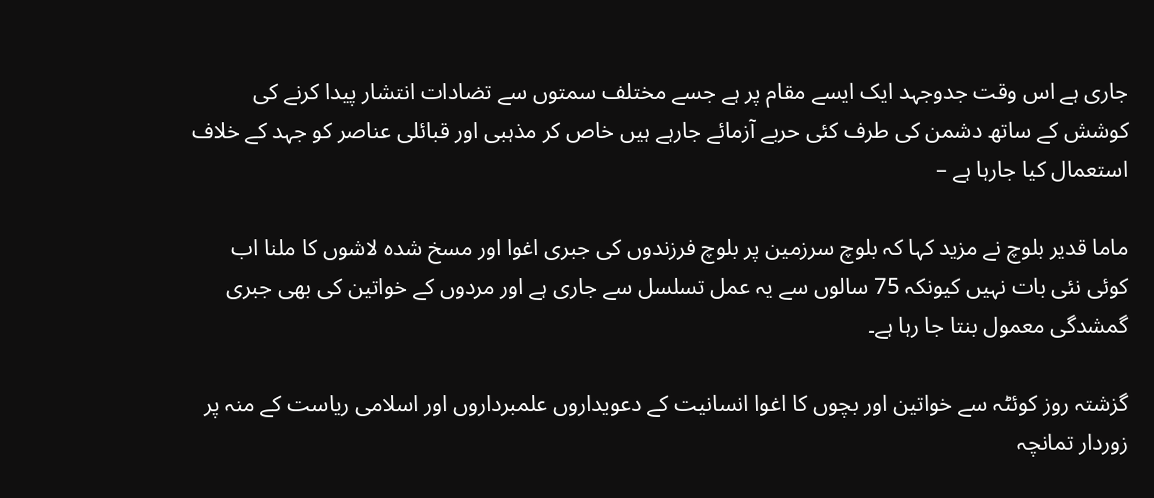جاری ہے اس وقت جدوجہد ایک ایسے مقام پر ہے جسے مختلف سمتوں سے تضادات انتشار پیدا کرنے کی کوشش کے ساتھ دشمن کی طرف کئی حربے آزمائے جارہے ہیں خاص کر مذہبی اور قبائلی عناصر کو جہد کے خلاف استعمال کیا جارہا ہے –

ماما قدیر بلوچ نے مزید کہا کہ بلوچ سرزمین پر بلوچ فرزندوں کی جبری اغوا اور مسخ شدہ لاشوں کا ملنا اب کوئی نئی بات نہیں کیونکہ 75 سالوں سے یہ عمل تسلسل سے جاری ہے اور مردوں کے خواتین کی بھی جبری گمشدگی معمول بنتا جا رہا ہے۔

گزشتہ روز کوئٹہ سے خواتین اور بچوں کا اغوا انسانیت کے دعویداروں علمبرداروں اور اسلامی ریاست کے منہ پر زوردار تمانچہ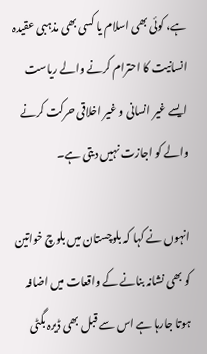ہے، کوئی بھی اسلام یا کسی بھی مذہبی عقیدہ انسانیت کا احترام کرنے والے ریاست ایسے غیر انسانی و غیر اخلاقی حرکت کرنے والے کو اجازت نہیں دیتی ہے۔

انہوں نے کہا کہ بلوچستان میں بلوچ خواتین کو بھی نشانہ بنانے کے واقعات میں اضافہ ہوتا جارہا ہے اس سے قبل بھی ڈیرہ بگٹی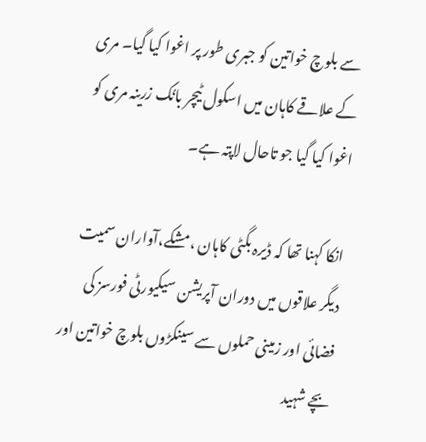سے بلوچ خواتین کو جبری طور پر اغوا کیا گیا۔ مری کے علاقے کاہان میں اسکول ٹیچر بانُک زرینہ مری کو اغوا کیا گیا جو تاحال لاپتہ ہے۔

انکا کہنا تھا کہ ڈیرہ بگٹی کاہان ،مشکے،آواران سمیت دیگر علاقوں میں دوران آپریشن سیکیورٹی فورسز کی فضائی اور زمینی حملوں سے سینکڑوں بلوچ خواتین اور بچے شہید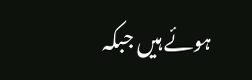ہوئے ہیں جبکہ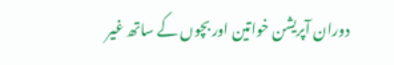دوران آپریشن خواتین اور بچوں کے ساتھ غیر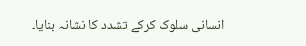انسانی سلوک کرکے تشدد کا نشانہ بنایا۔